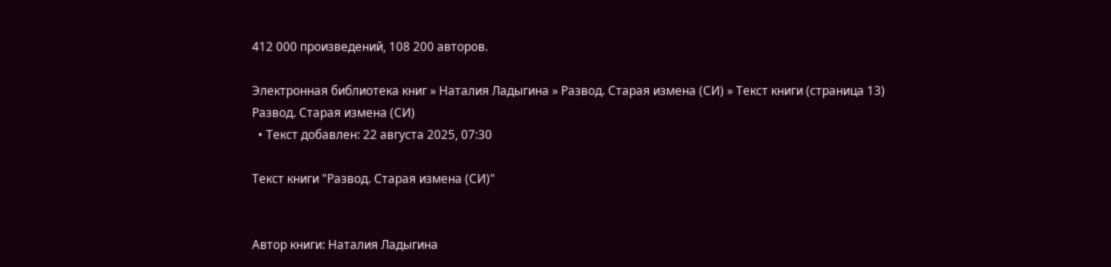412 000 произведений, 108 200 авторов.

Электронная библиотека книг » Наталия Ладыгина » Развод. Старая измена (СИ) » Текст книги (страница 13)
Развод. Старая измена (СИ)
  • Текст добавлен: 22 августа 2025, 07:30

Текст книги "Развод. Старая измена (СИ)"


Автор книги: Наталия Ладыгина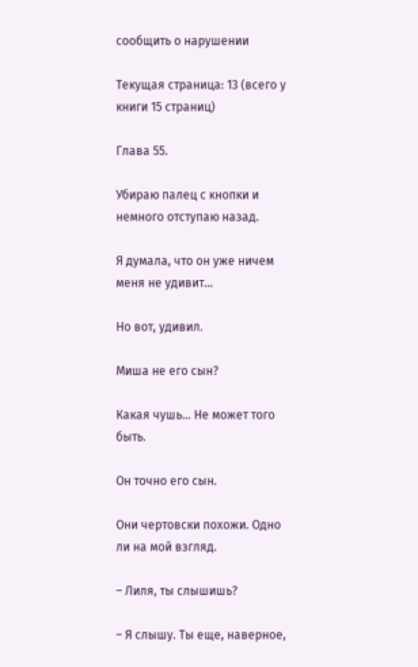сообщить о нарушении

Текущая страница: 13 (всего у книги 15 страниц)

Глава 55.

Убираю палец с кнопки и немного отступаю назад.

Я думала, что он уже ничем меня не удивит…

Но вот, удивил.

Миша не его сын?

Какая чушь… Не может того быть.

Он точно его сын.

Они чертовски похожи. Одно ли на мой взгляд.

– Лиля, ты слышишь?

– Я слышу. Ты еще, наверное,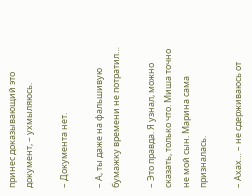принес доказывающий это документ, – ухмыляюсь.

– Документа нет.

– А, ты даже на фальшивую бумажку времени не потратил…

– Это правда. Я узнал, можно сказать, только что. Миша точно не мой сын. Марина сама призналась.

– Ахах… – не сдерживаюсь от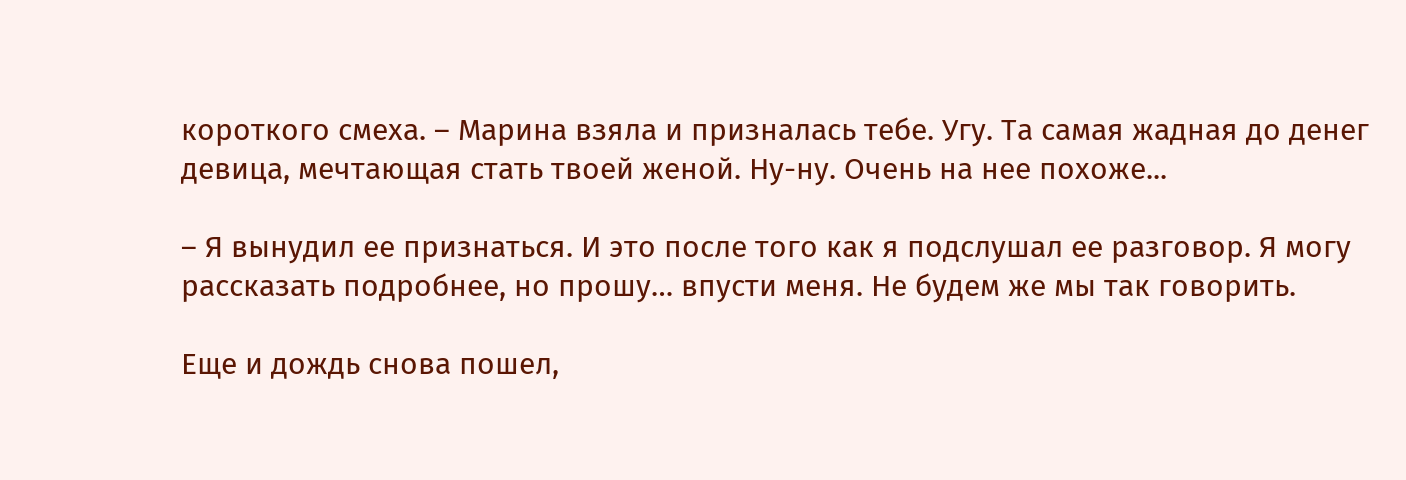короткого смеха. – Марина взяла и призналась тебе. Угу. Та самая жадная до денег девица, мечтающая стать твоей женой. Ну-ну. Очень на нее похоже...

– Я вынудил ее признаться. И это после того как я подслушал ее разговор. Я могу рассказать подробнее, но прошу… впусти меня. Не будем же мы так говорить.

Еще и дождь снова пошел,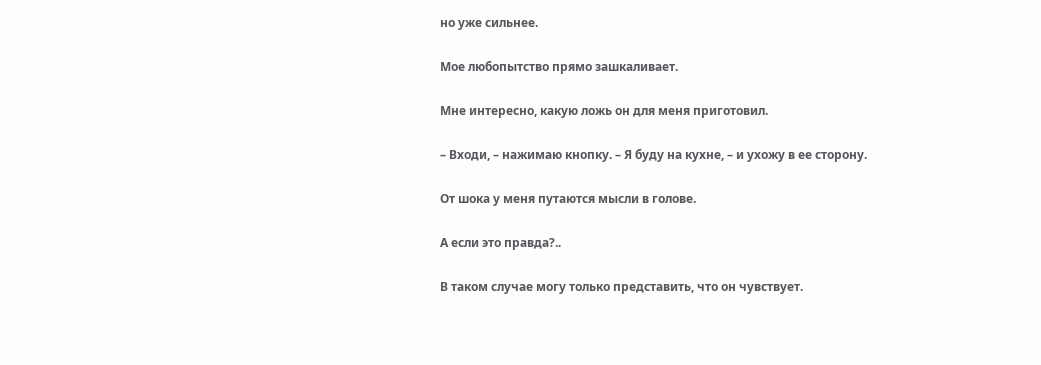но уже сильнее.

Мое любопытство прямо зашкаливает.

Мне интересно, какую ложь он для меня приготовил.

– Входи, – нажимаю кнопку. – Я буду на кухне, – и ухожу в ее сторону.

От шока у меня путаются мысли в голове.

А если это правда?..

В таком случае могу только представить, что он чувствует.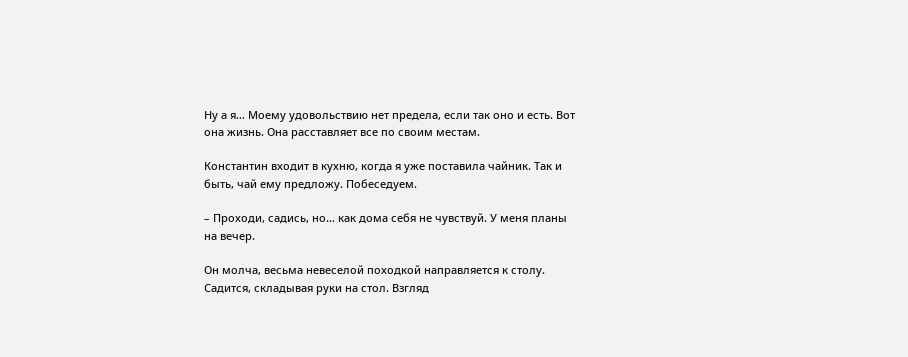Ну а я… Моему удовольствию нет предела, если так оно и есть. Вот она жизнь. Она расставляет все по своим местам.

Константин входит в кухню, когда я уже поставила чайник. Так и быть, чай ему предложу. Побеседуем.

– Проходи, садись, но… как дома себя не чувствуй. У меня планы на вечер.

Он молча, весьма невеселой походкой направляется к столу. Садится, складывая руки на стол. Взгляд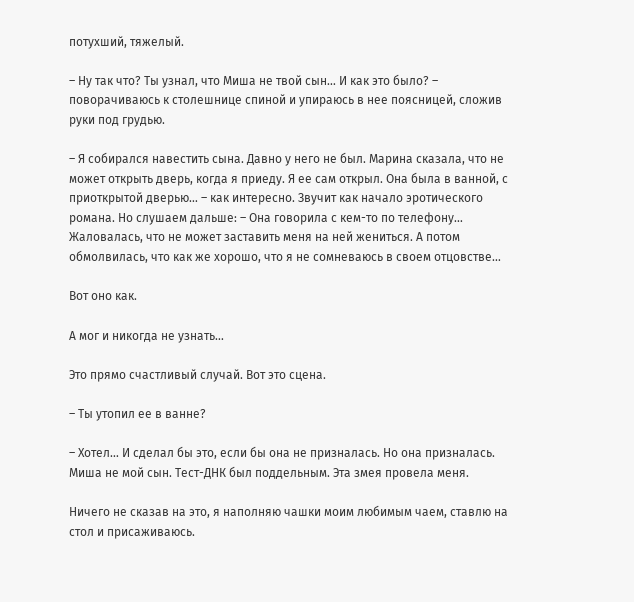потухший, тяжелый.

– Ну так что? Ты узнал, что Миша не твой сын… И как это было? – поворачиваюсь к столешнице спиной и упираюсь в нее поясницей, сложив руки под грудью.

– Я собирался навестить сына. Давно у него не был. Марина сказала, что не может открыть дверь, когда я приеду. Я ее сам открыл. Она была в ванной, с приоткрытой дверью… – как интересно. Звучит как начало эротического романа. Но слушаем дальше: – Она говорила с кем-то по телефону… Жаловалась, что не может заставить меня на ней жениться. А потом обмолвилась, что как же хорошо, что я не сомневаюсь в своем отцовстве…

Вот оно как.

А мог и никогда не узнать…

Это прямо счастливый случай. Вот это сцена.

– Ты утопил ее в ванне?

– Хотел… И сделал бы это, если бы она не призналась. Но она призналась. Миша не мой сын. Тест-ДНК был поддельным. Эта змея провела меня.

Ничего не сказав на это, я наполняю чашки моим любимым чаем, ставлю на стол и присаживаюсь.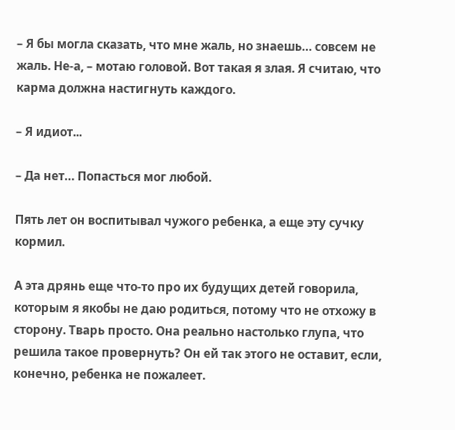– Я бы могла сказать, что мне жаль, но знаешь… совсем не жаль. Не-а, – мотаю головой. Вот такая я злая. Я считаю, что карма должна настигнуть каждого.

– Я идиот...

– Да нет… Попасться мог любой.

Пять лет он воспитывал чужого ребенка, а еще эту сучку кормил.

А эта дрянь еще что-то про их будущих детей говорила, которым я якобы не даю родиться, потому что не отхожу в сторону. Тварь просто. Она реально настолько глупа, что решила такое провернуть? Он ей так этого не оставит, если, конечно, ребенка не пожалеет.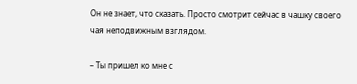Он не знает, что сказать. Просто смотрит сейчас в чашку своего чая неподвижным взглядом.

– Ты пришел ко мне с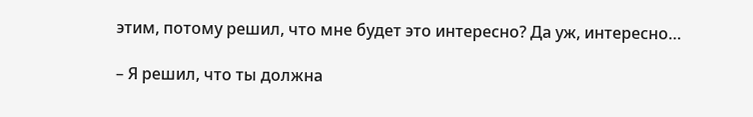этим, потому решил, что мне будет это интересно? Да уж, интересно…

– Я решил, что ты должна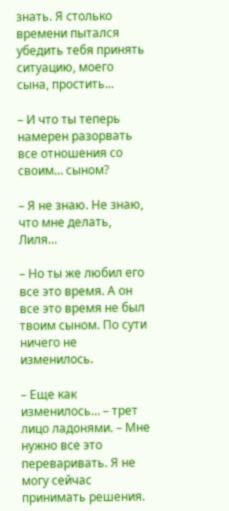знать. Я столько времени пытался убедить тебя принять ситуацию, моего сына, простить...

– И что ты теперь намерен разорвать все отношения со своим… сыном?

– Я не знаю. Не знаю, что мне делать, Лиля…

– Но ты же любил его все это время. А он все это время не был твоим сыном. По сути ничего не изменилось.

– Еще как изменилось… – трет лицо ладонями. – Мне нужно все это переваривать. Я не могу сейчас принимать решения.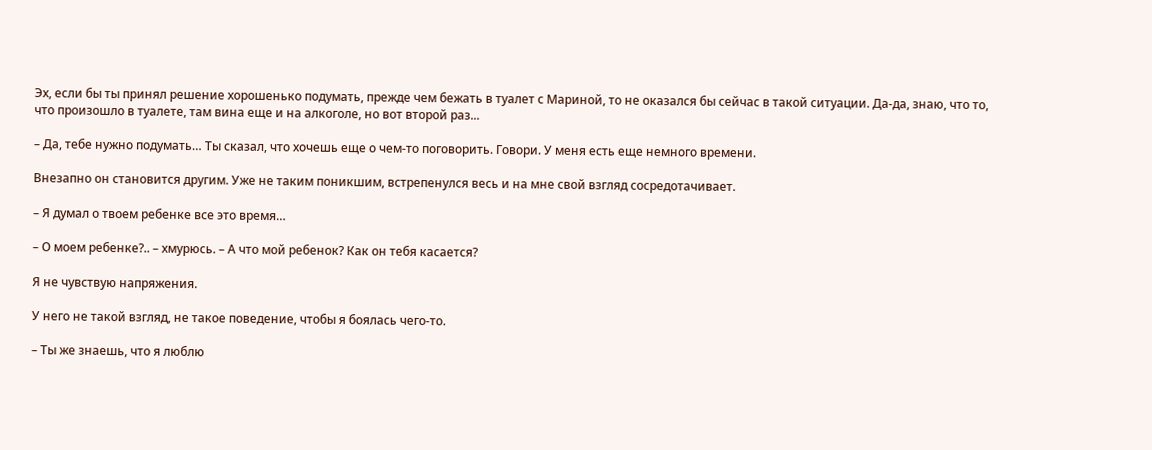Эх, если бы ты принял решение хорошенько подумать, прежде чем бежать в туалет с Мариной, то не оказался бы сейчас в такой ситуации. Да-да, знаю, что то, что произошло в туалете, там вина еще и на алкоголе, но вот второй раз...

– Да, тебе нужно подумать… Ты сказал, что хочешь еще о чем-то поговорить. Говори. У меня есть еще немного времени.

Внезапно он становится другим. Уже не таким поникшим, встрепенулся весь и на мне свой взгляд сосредотачивает.

– Я думал о твоем ребенке все это время…

– О моем ребенке?.. – хмурюсь. – А что мой ребенок? Как он тебя касается?

Я не чувствую напряжения.

У него не такой взгляд, не такое поведение, чтобы я боялась чего-то.

– Ты же знаешь, что я люблю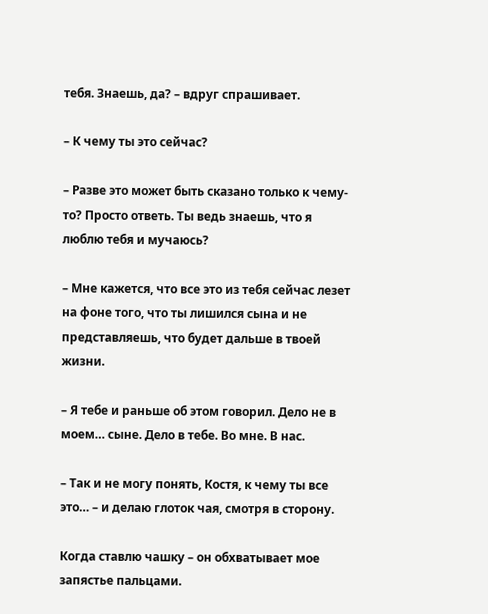тебя. Знаешь, да? – вдруг спрашивает.

– К чему ты это сейчас?

– Разве это может быть сказано только к чему-то? Просто ответь. Ты ведь знаешь, что я люблю тебя и мучаюсь?

– Мне кажется, что все это из тебя сейчас лезет на фоне того, что ты лишился сына и не представляешь, что будет дальше в твоей жизни.

– Я тебе и раньше об этом говорил. Дело не в моем… сыне. Дело в тебе. Во мне. В нас.

– Так и не могу понять, Костя, к чему ты все это… – и делаю глоток чая, смотря в сторону.

Когда ставлю чашку – он обхватывает мое запястье пальцами.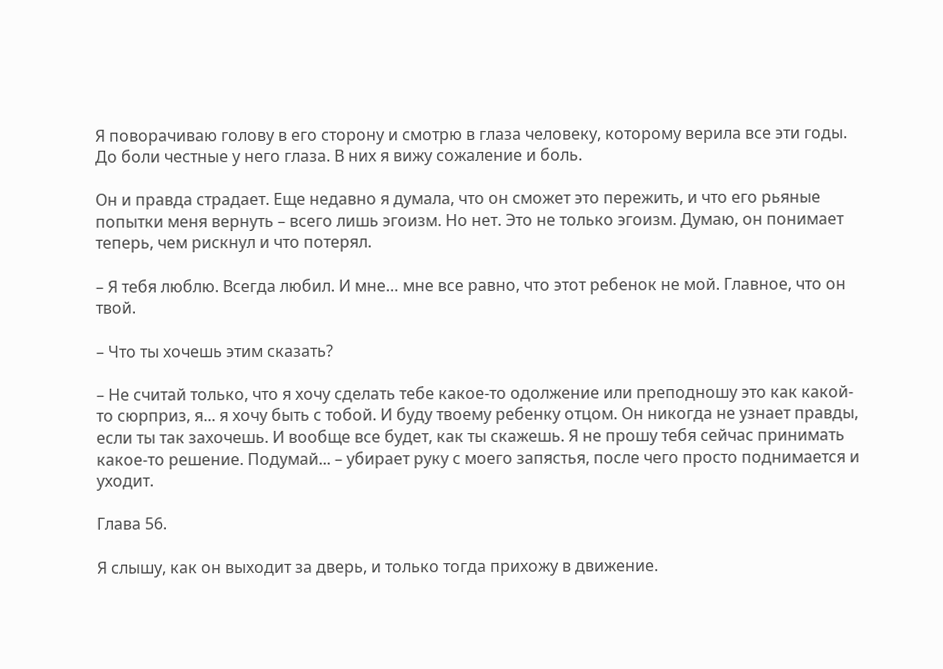Я поворачиваю голову в его сторону и смотрю в глаза человеку, которому верила все эти годы. До боли честные у него глаза. В них я вижу сожаление и боль.

Он и правда страдает. Еще недавно я думала, что он сможет это пережить, и что его рьяные попытки меня вернуть – всего лишь эгоизм. Но нет. Это не только эгоизм. Думаю, он понимает теперь, чем рискнул и что потерял.

– Я тебя люблю. Всегда любил. И мне… мне все равно, что этот ребенок не мой. Главное, что он твой.

– Что ты хочешь этим сказать?

– Не считай только, что я хочу сделать тебе какое-то одолжение или преподношу это как какой-то сюрприз, я... я хочу быть с тобой. И буду твоему ребенку отцом. Он никогда не узнает правды, если ты так захочешь. И вообще все будет, как ты скажешь. Я не прошу тебя сейчас принимать какое-то решение. Подумай... – убирает руку с моего запястья, после чего просто поднимается и уходит.

Глава 56.

Я слышу, как он выходит за дверь, и только тогда прихожу в движение.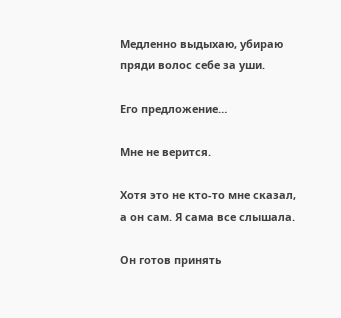Медленно выдыхаю, убираю пряди волос себе за уши.

Его предложение…

Мне не верится.

Хотя это не кто-то мне сказал, а он сам. Я сама все слышала.

Он готов принять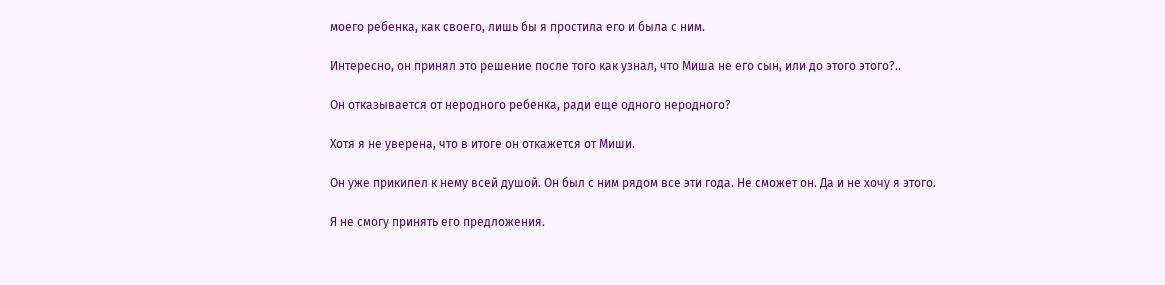моего ребенка, как своего, лишь бы я простила его и была с ним.

Интересно, он принял это решение после того как узнал, что Миша не его сын, или до этого этого?..

Он отказывается от неродного ребенка, ради еще одного неродного?

Хотя я не уверена, что в итоге он откажется от Миши.

Он уже прикипел к нему всей душой. Он был с ним рядом все эти года. Не сможет он. Да и не хочу я этого.

Я не смогу принять его предложения.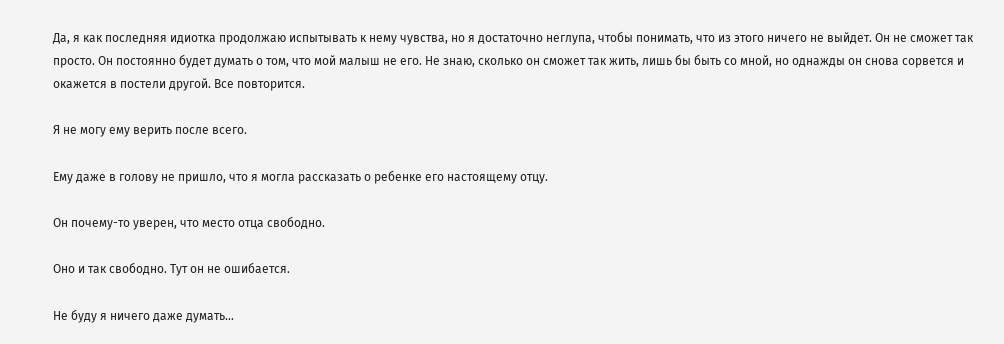Да, я как последняя идиотка продолжаю испытывать к нему чувства, но я достаточно неглупа, чтобы понимать, что из этого ничего не выйдет. Он не сможет так просто. Он постоянно будет думать о том, что мой малыш не его. Не знаю, сколько он сможет так жить, лишь бы быть со мной, но однажды он снова сорвется и окажется в постели другой. Все повторится.

Я не могу ему верить после всего.

Ему даже в голову не пришло, что я могла рассказать о ребенке его настоящему отцу.

Он почему-то уверен, что место отца свободно.

Оно и так свободно. Тут он не ошибается.

Не буду я ничего даже думать…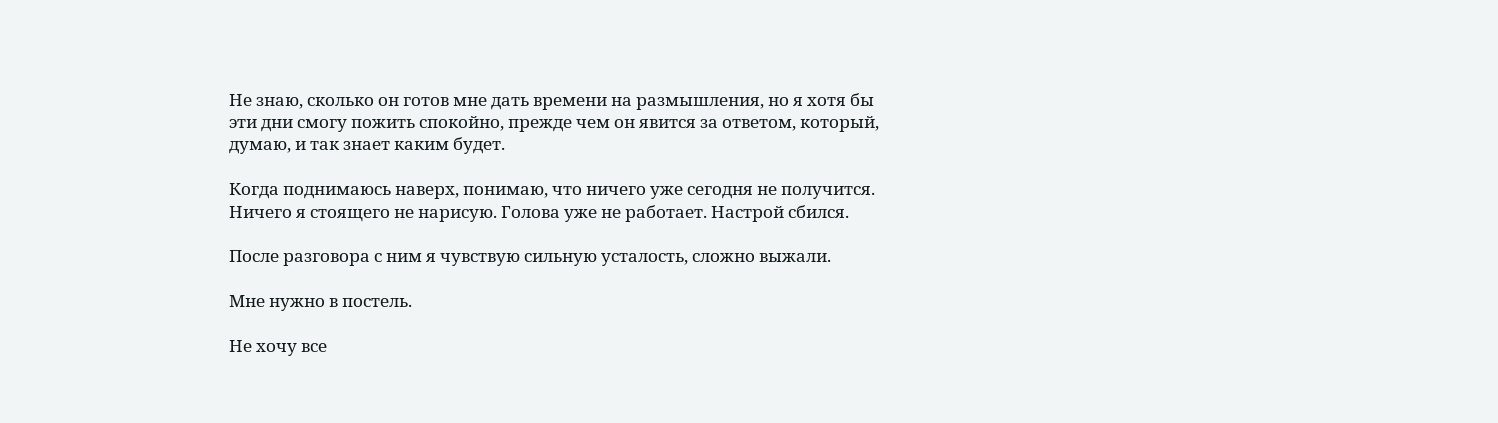Не знаю, сколько он готов мне дать времени на размышления, но я хотя бы эти дни смогу пожить спокойно, прежде чем он явится за ответом, который, думаю, и так знает каким будет.

Когда поднимаюсь наверх, понимаю, что ничего уже сегодня не получится. Ничего я стоящего не нарисую. Голова уже не работает. Настрой сбился.

После разговора с ним я чувствую сильную усталость, сложно выжали.

Мне нужно в постель.

Не хочу все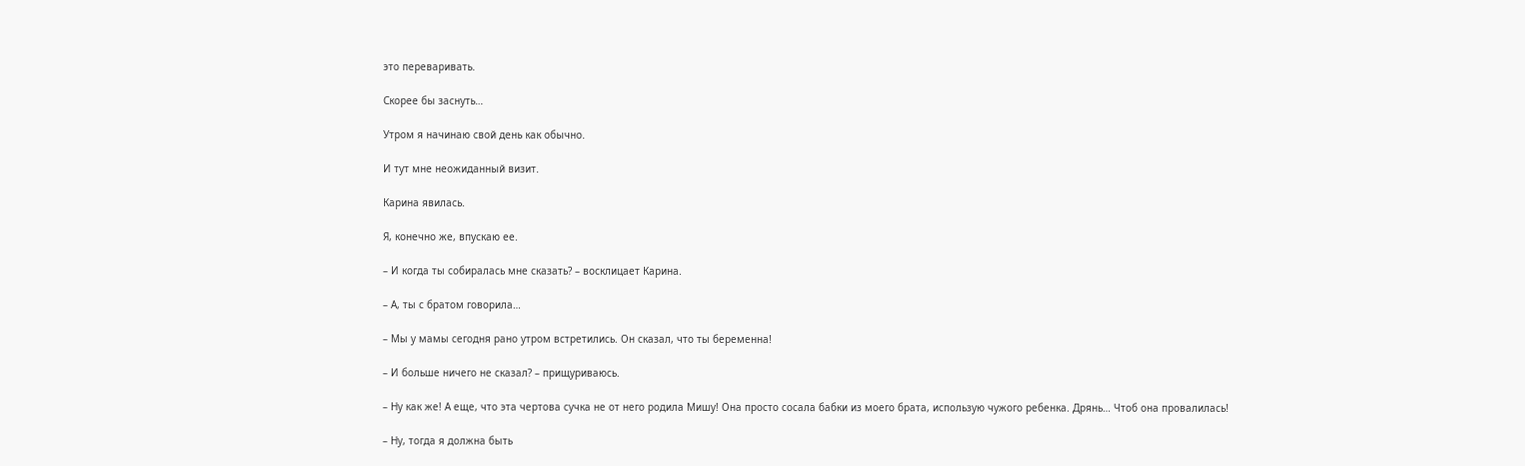это переваривать.

Скорее бы заснуть…

Утром я начинаю свой день как обычно.

И тут мне неожиданный визит.

Карина явилась.

Я, конечно же, впускаю ее.

– И когда ты собиралась мне сказать? – восклицает Карина.

– А, ты с братом говорила…

– Мы у мамы сегодня рано утром встретились. Он сказал, что ты беременна!

– И больше ничего не сказал? – прищуриваюсь.

– Ну как же! А еще, что эта чертова сучка не от него родила Мишу! Она просто сосала бабки из моего брата, использую чужого ребенка. Дрянь… Чтоб она провалилась!

– Ну, тогда я должна быть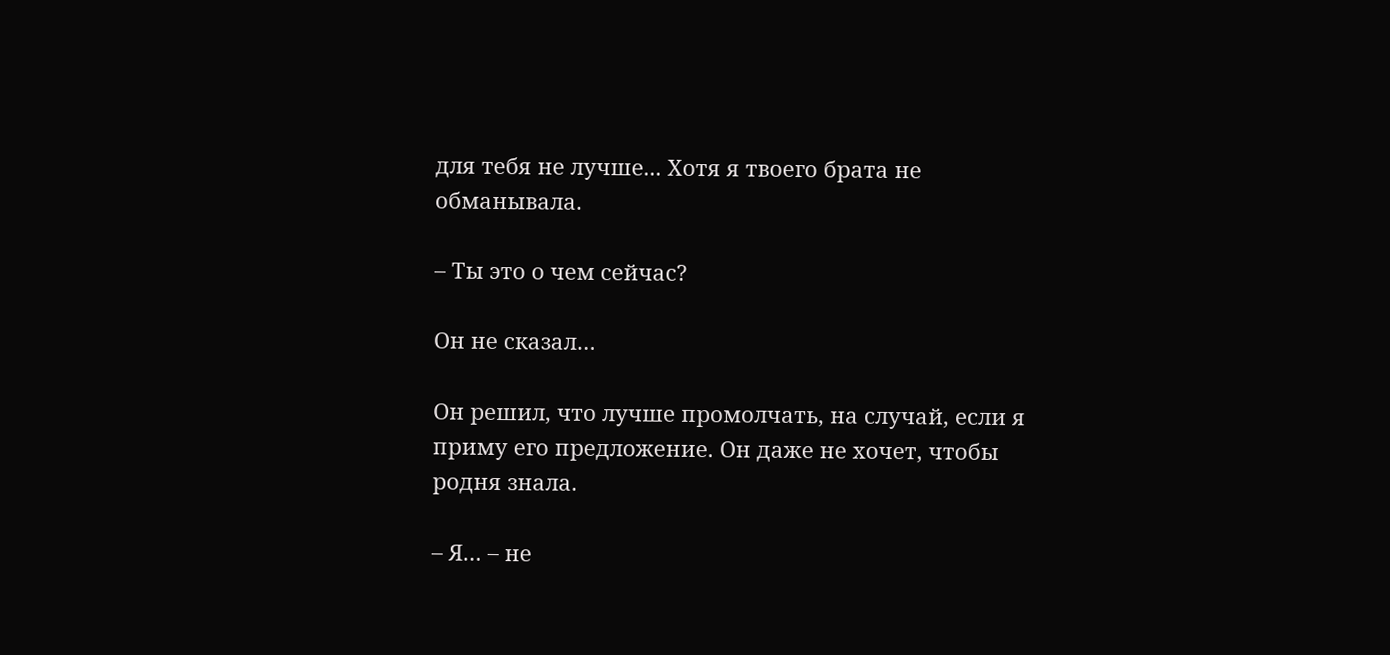для тебя не лучше... Хотя я твоего брата не обманывала.

– Ты это о чем сейчас?

Он не сказал…

Он решил, что лучше промолчать, на случай, если я приму его предложение. Он даже не хочет, чтобы родня знала.

– Я… – не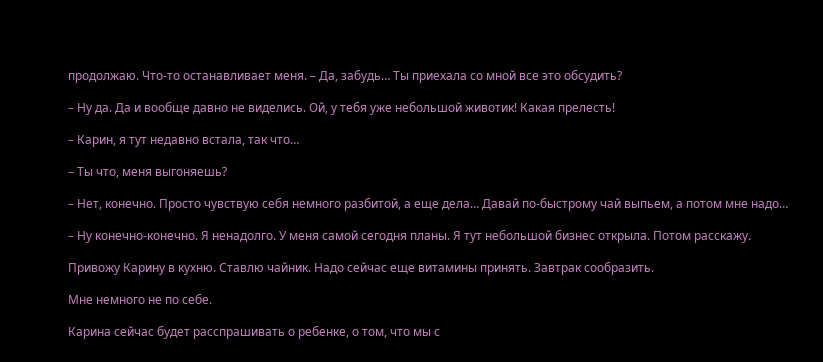продолжаю. Что-то останавливает меня. – Да, забудь… Ты приехала со мной все это обсудить?

– Ну да. Да и вообще давно не виделись. Ой, у тебя уже небольшой животик! Какая прелесть!

– Карин, я тут недавно встала, так что…

– Ты что, меня выгоняешь?

– Нет, конечно. Просто чувствую себя немного разбитой, а еще дела… Давай по-быстрому чай выпьем, а потом мне надо…

– Ну конечно-конечно. Я ненадолго. У меня самой сегодня планы. Я тут небольшой бизнес открыла. Потом расскажу.

Привожу Карину в кухню. Ставлю чайник. Надо сейчас еще витамины принять. Завтрак сообразить.

Мне немного не по себе.

Карина сейчас будет расспрашивать о ребенке, о том, что мы с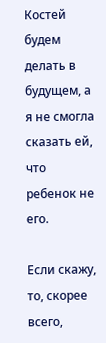Костей будем делать в будущем, а я не смогла сказать ей, что ребенок не его.

Если скажу, то, скорее всего,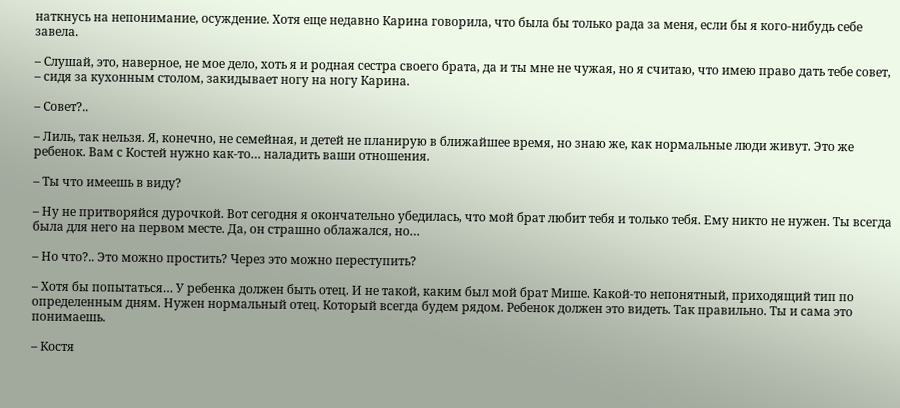наткнусь на непонимание, осуждение. Хотя еще недавно Карина говорила, что была бы только рада за меня, если бы я кого-нибудь себе завела.

– Слушай, это, наверное, не мое дело, хоть я и родная сестра своего брата, да и ты мне не чужая, но я считаю, что имею право дать тебе совет, – сидя за кухонным столом, закидывает ногу на ногу Карина.

– Совет?..

– Лиль, так нельзя. Я, конечно, не семейная, и детей не планирую в ближайшее время, но знаю же, как нормальные люди живут. Это же ребенок. Вам с Костей нужно как-то… наладить ваши отношения.

– Ты что имеешь в виду?

– Ну не притворяйся дурочкой. Вот сегодня я окончательно убедилась, что мой брат любит тебя и только тебя. Ему никто не нужен. Ты всегда была для него на первом месте. Да, он страшно облажался, но…

– Но что?.. Это можно простить? Через это можно переступить?

– Хотя бы попытаться… У ребенка должен быть отец. И не такой, каким был мой брат Мише. Какой-то непонятный, приходящий тип по определенным дням. Нужен нормальный отец. Который всегда будем рядом. Ребенок должен это видеть. Так правильно. Ты и сама это понимаешь.

– Костя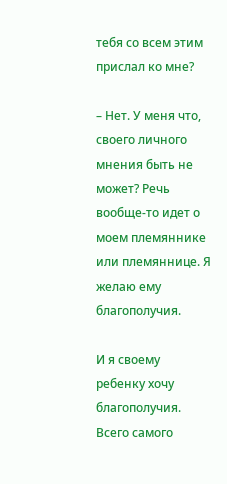тебя со всем этим прислал ко мне?

– Нет. У меня что, своего личного мнения быть не может? Речь вообще-то идет о моем племяннике или племяннице. Я желаю ему благополучия.

И я своему ребенку хочу благополучия. Всего самого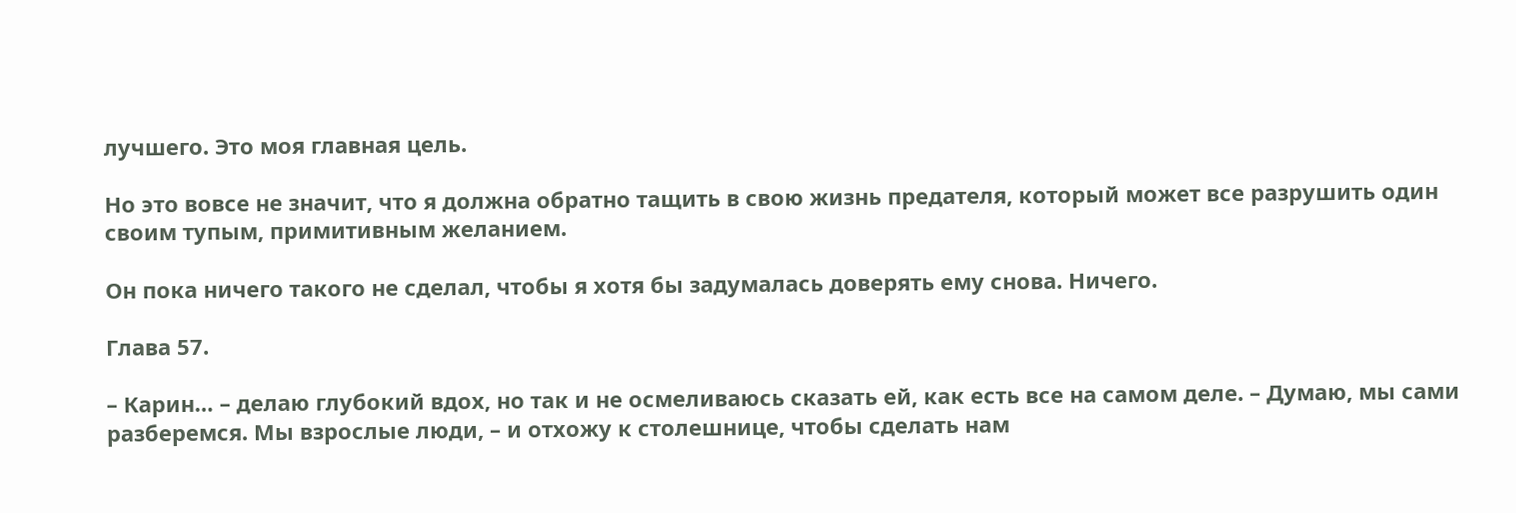лучшего. Это моя главная цель.

Но это вовсе не значит, что я должна обратно тащить в свою жизнь предателя, который может все разрушить один своим тупым, примитивным желанием.

Он пока ничего такого не сделал, чтобы я хотя бы задумалась доверять ему снова. Ничего.

Глава 57.

– Карин… – делаю глубокий вдох, но так и не осмеливаюсь сказать ей, как есть все на самом деле. – Думаю, мы сами разберемся. Мы взрослые люди, – и отхожу к столешнице, чтобы сделать нам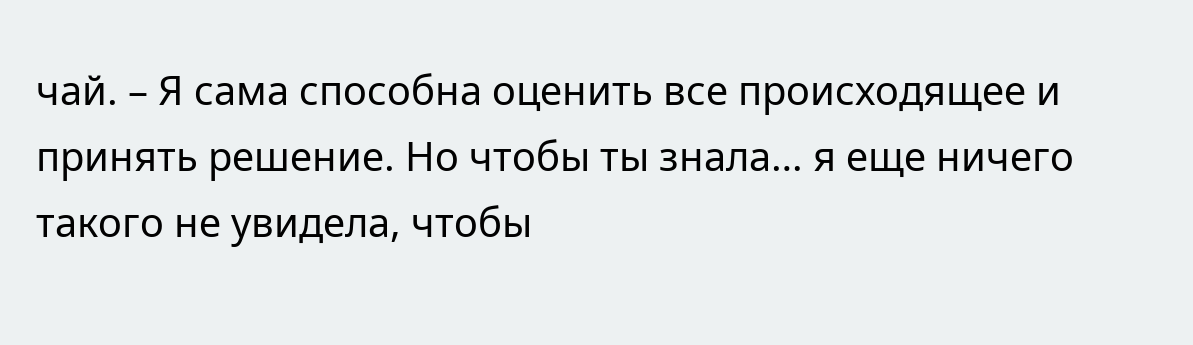чай. – Я сама способна оценить все происходящее и принять решение. Но чтобы ты знала… я еще ничего такого не увидела, чтобы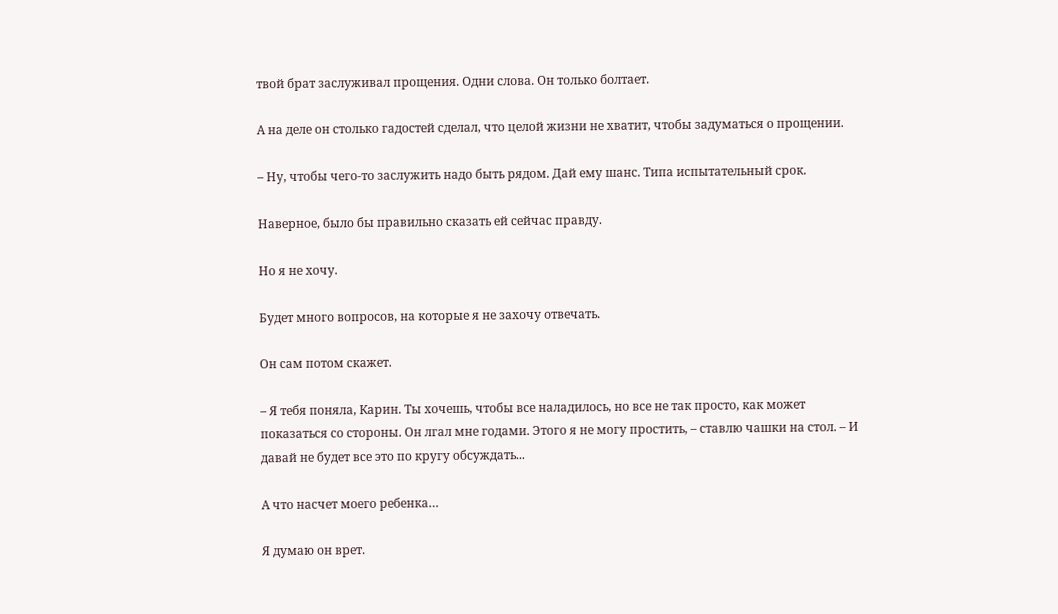твой брат заслуживал прощения. Одни слова. Он только болтает.

А на деле он столько гадостей сделал, что целой жизни не хватит, чтобы задуматься о прощении.

– Ну, чтобы чего-то заслужить надо быть рядом. Дай ему шанс. Типа испытательный срок.

Наверное, было бы правильно сказать ей сейчас правду.

Но я не хочу.

Будет много вопросов, на которые я не захочу отвечать.

Он сам потом скажет.

– Я тебя поняла, Карин. Ты хочешь, чтобы все наладилось, но все не так просто, как может показаться со стороны. Он лгал мне годами. Этого я не могу простить, – ставлю чашки на стол. – И давай не будет все это по кругу обсуждать...

А что насчет моего ребенка…

Я думаю он врет.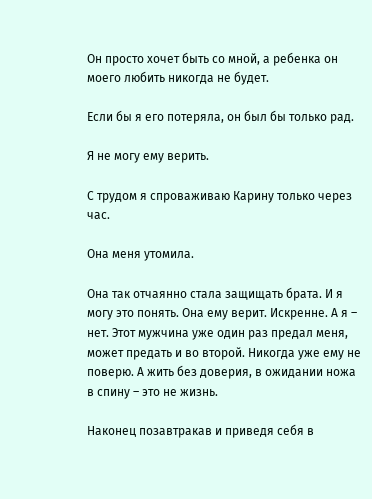Он просто хочет быть со мной, а ребенка он моего любить никогда не будет.

Если бы я его потеряла, он был бы только рад.

Я не могу ему верить.

С трудом я спроваживаю Карину только через час.

Она меня утомила.

Она так отчаянно стала защищать брата. И я могу это понять. Она ему верит. Искренне. А я – нет. Этот мужчина уже один раз предал меня, может предать и во второй. Никогда уже ему не поверю. А жить без доверия, в ожидании ножа в спину – это не жизнь.

Наконец позавтракав и приведя себя в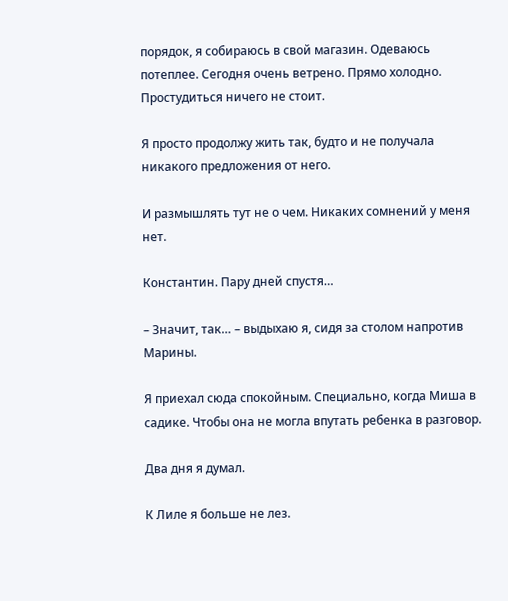порядок, я собираюсь в свой магазин. Одеваюсь потеплее. Сегодня очень ветрено. Прямо холодно. Простудиться ничего не стоит.

Я просто продолжу жить так, будто и не получала никакого предложения от него.

И размышлять тут не о чем. Никаких сомнений у меня нет.

Константин. Пару дней спустя…

– Значит, так… – выдыхаю я, сидя за столом напротив Марины.

Я приехал сюда спокойным. Специально, когда Миша в садике. Чтобы она не могла впутать ребенка в разговор.

Два дня я думал.

К Лиле я больше не лез.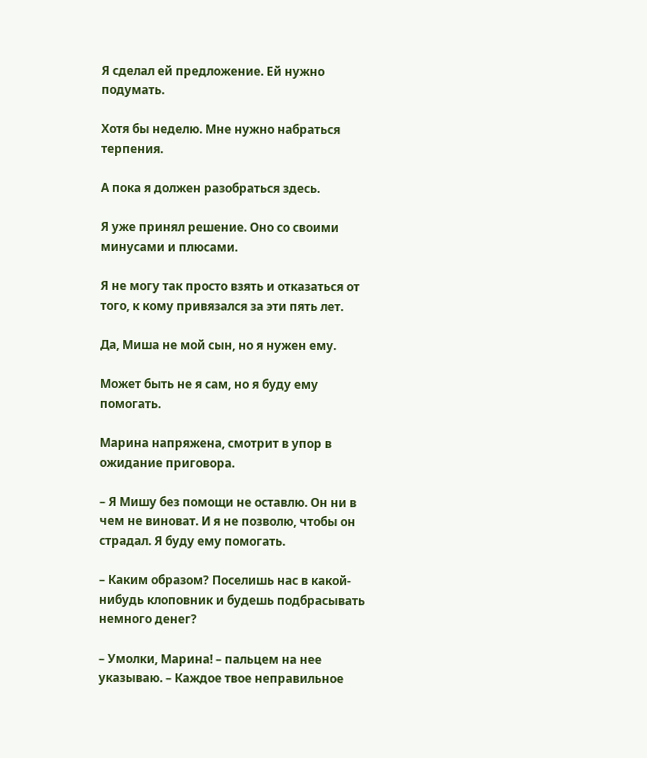Я сделал ей предложение. Ей нужно подумать.

Хотя бы неделю. Мне нужно набраться терпения.

А пока я должен разобраться здесь.

Я уже принял решение. Оно со своими минусами и плюсами.

Я не могу так просто взять и отказаться от того, к кому привязался за эти пять лет.

Да, Миша не мой сын, но я нужен ему.

Может быть не я сам, но я буду ему помогать.

Марина напряжена, смотрит в упор в ожидание приговора.

– Я Мишу без помощи не оставлю. Он ни в чем не виноват. И я не позволю, чтобы он страдал. Я буду ему помогать.

– Каким образом? Поселишь нас в какой-нибудь клоповник и будешь подбрасывать немного денег?

– Умолки, Марина! – пальцем на нее указываю. – Каждое твое неправильное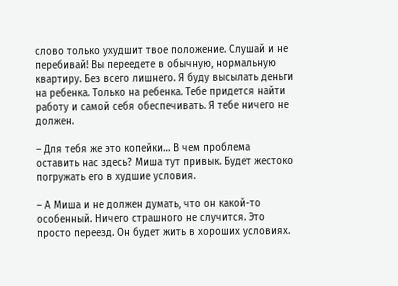слово только ухудшит твое положение. Слушай и не перебивай! Вы переедете в обычную, нормальную квартиру. Без всего лишнего. Я буду высылать деньги на ребенка. Только на ребенка. Тебе придется найти работу и самой себя обеспечивать. Я тебе ничего не должен.

– Для тебя же это копейки… В чем проблема оставить нас здесь? Миша тут привык. Будет жестоко погружать его в худшие условия.

– А Миша и не должен думать, что он какой-то особенный. Ничего страшного не случится. Это просто переезд. Он будет жить в хороших условиях.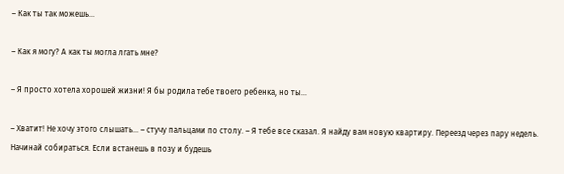– Как ты так можешь…

– Как я могу? А как ты могла лгать мне?

– Я просто хотела хорошей жизни! Я бы родила тебе твоего ребенка, но ты…

– Хватит! Не хочу этого слышать… – стучу пальцами по столу. – Я тебе все сказал. Я найду вам новую квартиру. Переезд через пару недель. Начинай собираться. Если встанешь в позу и будешь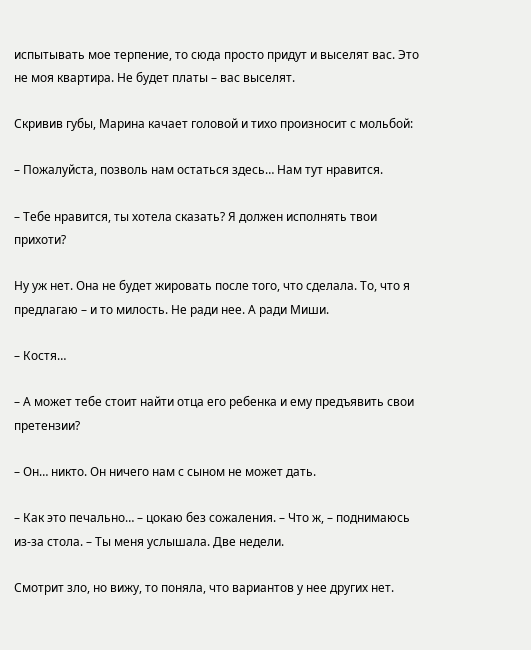испытывать мое терпение, то сюда просто придут и выселят вас. Это не моя квартира. Не будет платы – вас выселят.

Скривив губы, Марина качает головой и тихо произносит с мольбой:

– Пожалуйста, позволь нам остаться здесь… Нам тут нравится.

– Тебе нравится, ты хотела сказать? Я должен исполнять твои прихоти?

Ну уж нет. Она не будет жировать после того, что сделала. То, что я предлагаю – и то милость. Не ради нее. А ради Миши.

– Костя…

– А может тебе стоит найти отца его ребенка и ему предъявить свои претензии?

– Он… никто. Он ничего нам с сыном не может дать.

– Как это печально… – цокаю без сожаления. – Что ж, – поднимаюсь из-за стола. – Ты меня услышала. Две недели.

Смотрит зло, но вижу, то поняла, что вариантов у нее других нет.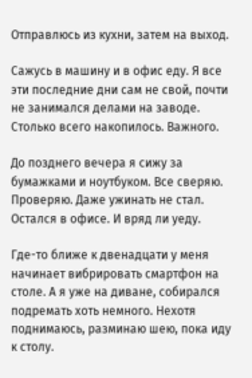Отправлюсь из кухни, затем на выход.

Сажусь в машину и в офис еду. Я все эти последние дни сам не свой, почти не занимался делами на заводе. Столько всего накопилось. Важного.

До позднего вечера я сижу за бумажками и ноутбуком. Все сверяю. Проверяю. Даже ужинать не стал. Остался в офисе. И вряд ли уеду.

Где-то ближе к двенадцати у меня начинает вибрировать смартфон на столе. А я уже на диване, собирался подремать хоть немного. Нехотя поднимаюсь, разминаю шею, пока иду к столу.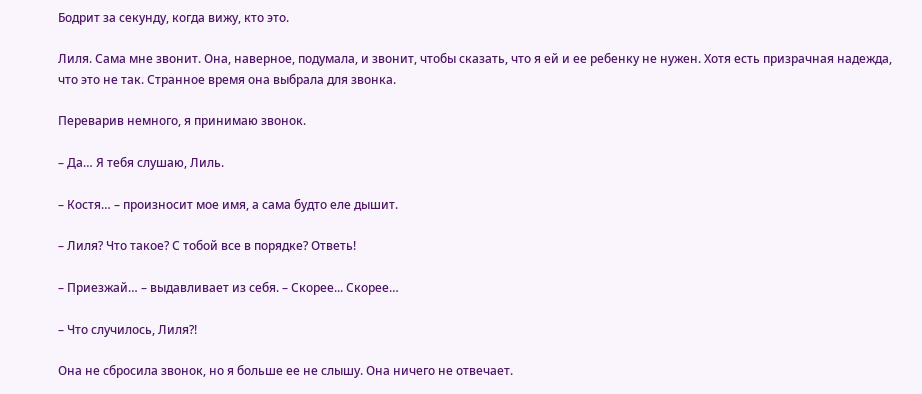Бодрит за секунду, когда вижу, кто это.

Лиля. Сама мне звонит. Она, наверное, подумала, и звонит, чтобы сказать, что я ей и ее ребенку не нужен. Хотя есть призрачная надежда, что это не так. Странное время она выбрала для звонка.

Переварив немного, я принимаю звонок.

– Да… Я тебя слушаю, Лиль.

– Костя… – произносит мое имя, а сама будто еле дышит.

– Лиля? Что такое? С тобой все в порядке? Ответь!

– Приезжай… – выдавливает из себя. – Скорее... Скорее…

– Что случилось, Лиля?!

Она не сбросила звонок, но я больше ее не слышу. Она ничего не отвечает.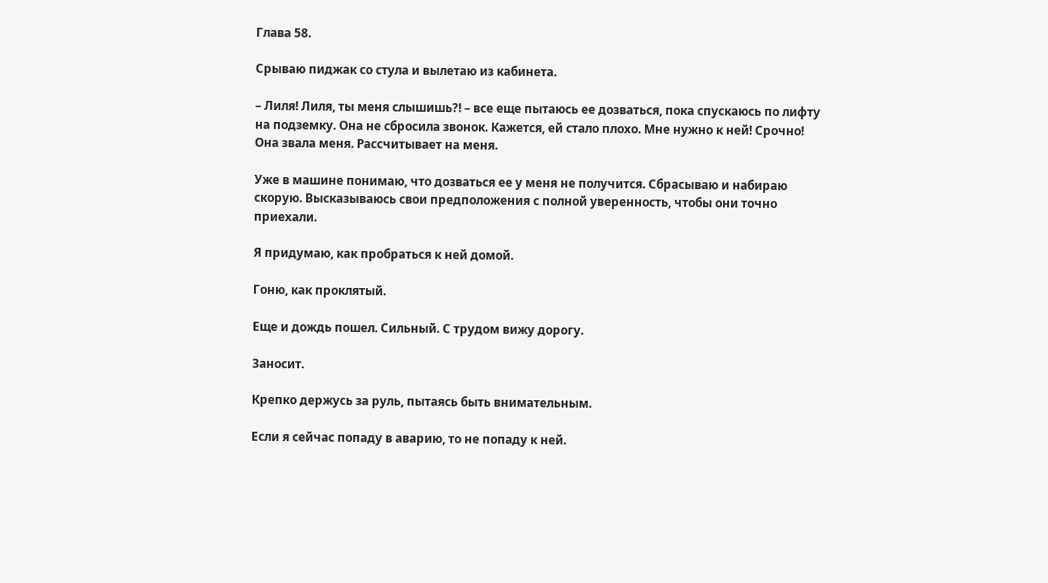Глава 58.

Срываю пиджак со стула и вылетаю из кабинета.

– Лиля! Лиля, ты меня слышишь?! – все еще пытаюсь ее дозваться, пока спускаюсь по лифту на подземку. Она не сбросила звонок. Кажется, ей стало плохо. Мне нужно к ней! Срочно! Она звала меня. Рассчитывает на меня.

Уже в машине понимаю, что дозваться ее у меня не получится. Сбрасываю и набираю скорую. Высказываюсь свои предположения с полной уверенность, чтобы они точно приехали.

Я придумаю, как пробраться к ней домой.

Гоню, как проклятый.

Еще и дождь пошел. Сильный. С трудом вижу дорогу.

Заносит.

Крепко держусь за руль, пытаясь быть внимательным.

Если я сейчас попаду в аварию, то не попаду к ней.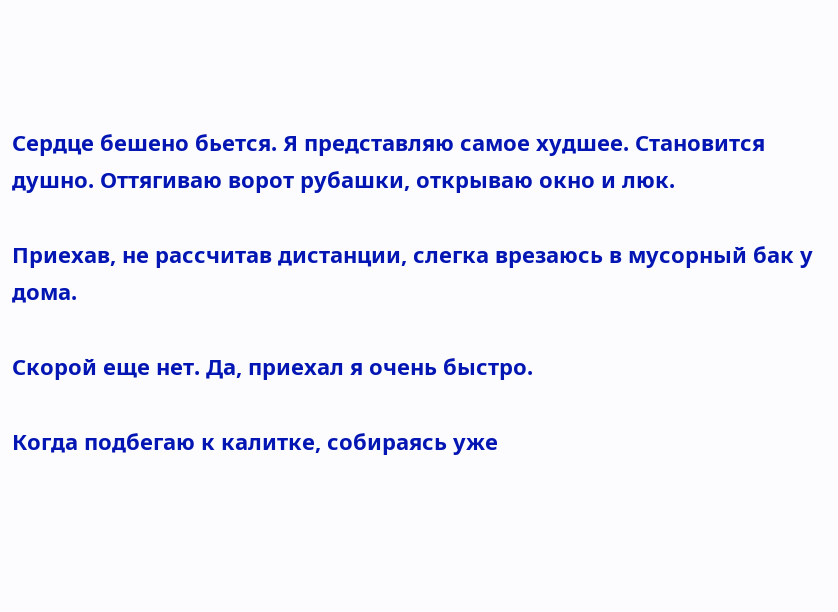Сердце бешено бьется. Я представляю самое худшее. Становится душно. Оттягиваю ворот рубашки, открываю окно и люк.

Приехав, не рассчитав дистанции, слегка врезаюсь в мусорный бак у дома.

Скорой еще нет. Да, приехал я очень быстро.

Когда подбегаю к калитке, собираясь уже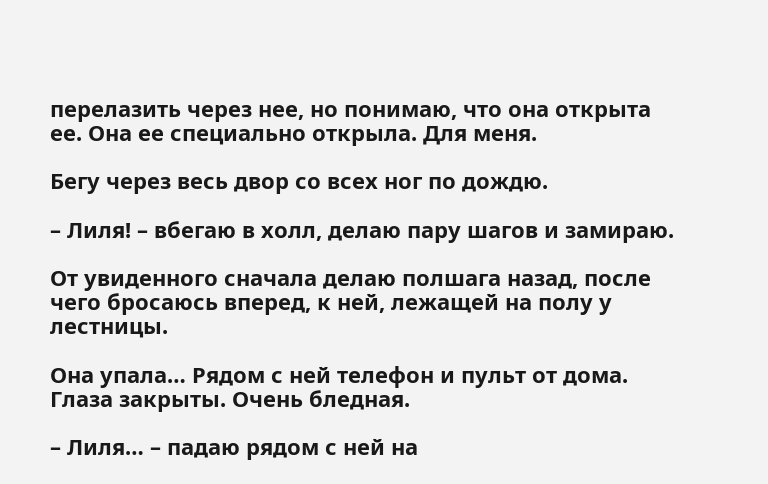перелазить через нее, но понимаю, что она открыта ее. Она ее специально открыла. Для меня.

Бегу через весь двор со всех ног по дождю.

– Лиля! – вбегаю в холл, делаю пару шагов и замираю.

От увиденного сначала делаю полшага назад, после чего бросаюсь вперед, к ней, лежащей на полу у лестницы.

Она упала… Рядом с ней телефон и пульт от дома. Глаза закрыты. Очень бледная.

– Лиля… – падаю рядом с ней на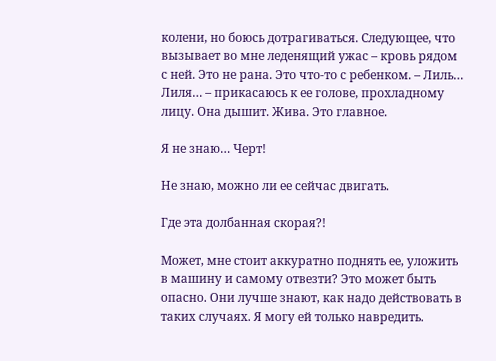колени, но боюсь дотрагиваться. Следующее, что вызывает во мне леденящий ужас – кровь рядом с ней. Это не рана. Это что-то с ребенком. – Лиль… Лиля… – прикасаюсь к ее голове, прохладному лицу. Она дышит. Жива. Это главное.

Я не знаю… Черт!

Не знаю, можно ли ее сейчас двигать.

Где эта долбанная скорая?!

Может, мне стоит аккуратно поднять ее, уложить в машину и самому отвезти? Это может быть опасно. Они лучше знают, как надо действовать в таких случаях. Я могу ей только навредить.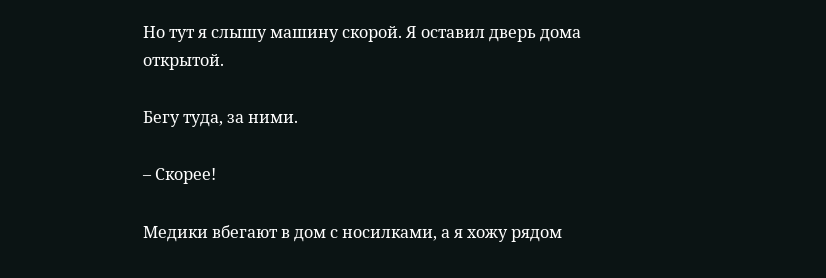Но тут я слышу машину скорой. Я оставил дверь дома открытой.

Бегу туда, за ними.

– Скорее!

Медики вбегают в дом с носилками, а я хожу рядом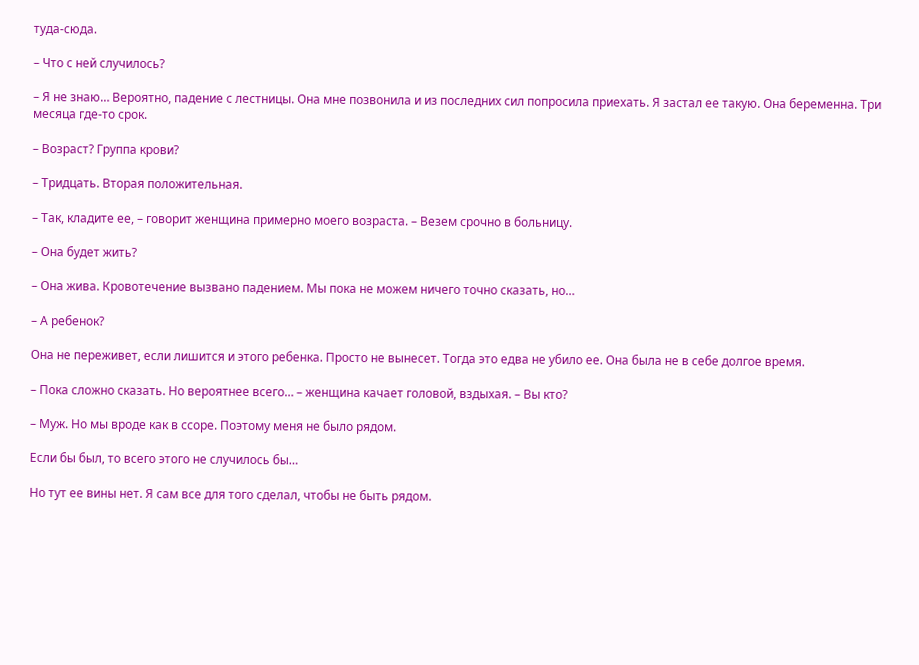туда-сюда.

– Что с ней случилось?

– Я не знаю… Вероятно, падение с лестницы. Она мне позвонила и из последних сил попросила приехать. Я застал ее такую. Она беременна. Три месяца где-то срок.

– Возраст? Группа крови?

– Тридцать. Вторая положительная.

– Так, кладите ее, – говорит женщина примерно моего возраста. – Везем срочно в больницу.

– Она будет жить?

– Она жива. Кровотечение вызвано падением. Мы пока не можем ничего точно сказать, но…

– А ребенок?

Она не переживет, если лишится и этого ребенка. Просто не вынесет. Тогда это едва не убило ее. Она была не в себе долгое время.

– Пока сложно сказать. Но вероятнее всего… – женщина качает головой, вздыхая. – Вы кто?

– Муж. Но мы вроде как в ссоре. Поэтому меня не было рядом.

Если бы был, то всего этого не случилось бы…

Но тут ее вины нет. Я сам все для того сделал, чтобы не быть рядом.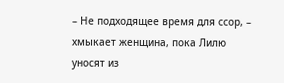– Не подходящее время для ссор, – хмыкает женщина, пока Лилю уносят из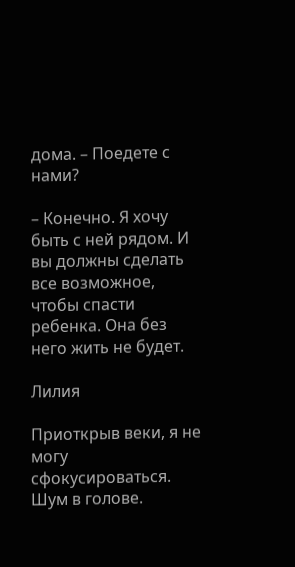дома. – Поедете с нами?

– Конечно. Я хочу быть с ней рядом. И вы должны сделать все возможное, чтобы спасти ребенка. Она без него жить не будет.

Лилия

Приоткрыв веки, я не могу сфокусироваться. Шум в голове.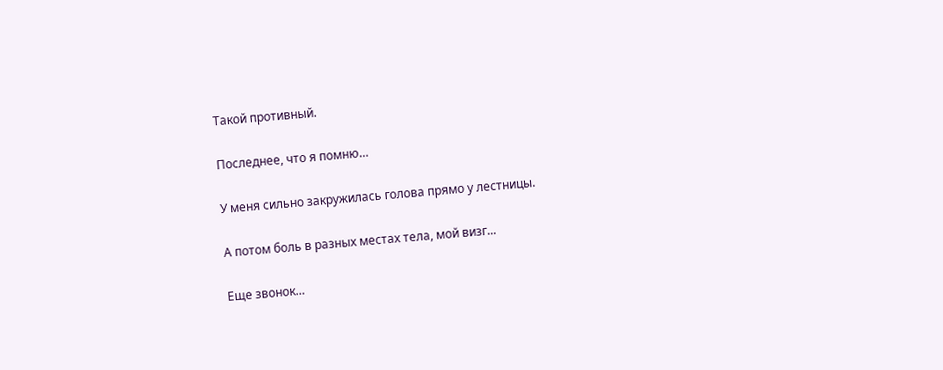Такой противный.

Последнее, что я помню…

У меня сильно закружилась голова прямо у лестницы.

А потом боль в разных местах тела, мой визг...

Еще звонок…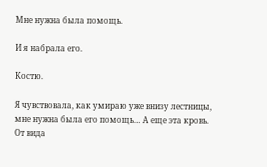Мне нужна была помощь.

И я набрала его.

Костю.

Я чувствовала, как умираю уже внизу лестницы, мне нужна была его помощь… А еще эта кровь. От вида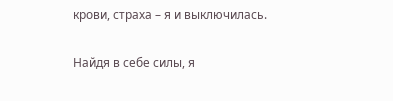крови, страха – я и выключилась.

Найдя в себе силы, я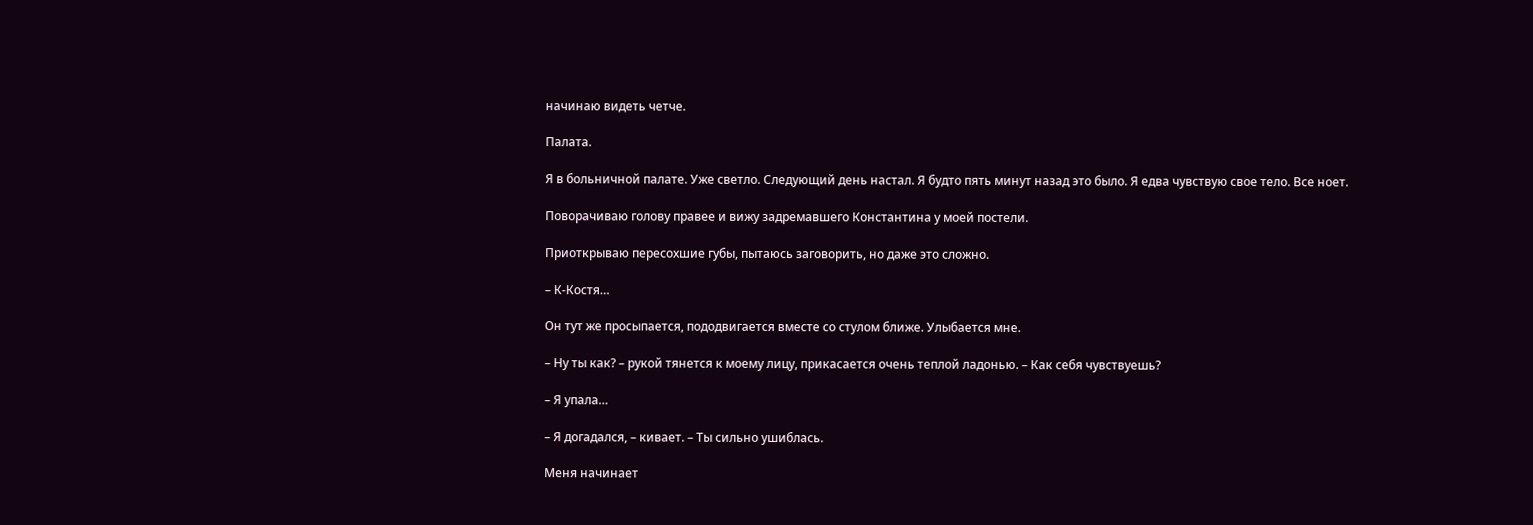начинаю видеть четче.

Палата.

Я в больничной палате. Уже светло. Следующий день настал. Я будто пять минут назад это было. Я едва чувствую свое тело. Все ноет.

Поворачиваю голову правее и вижу задремавшего Константина у моей постели.

Приоткрываю пересохшие губы, пытаюсь заговорить, но даже это сложно.

– К-Костя…

Он тут же просыпается, пододвигается вместе со стулом ближе. Улыбается мне.

– Ну ты как? – рукой тянется к моему лицу, прикасается очень теплой ладонью. – Как себя чувствуешь?

– Я упала…

– Я догадался, – кивает. – Ты сильно ушиблась.

Меня начинает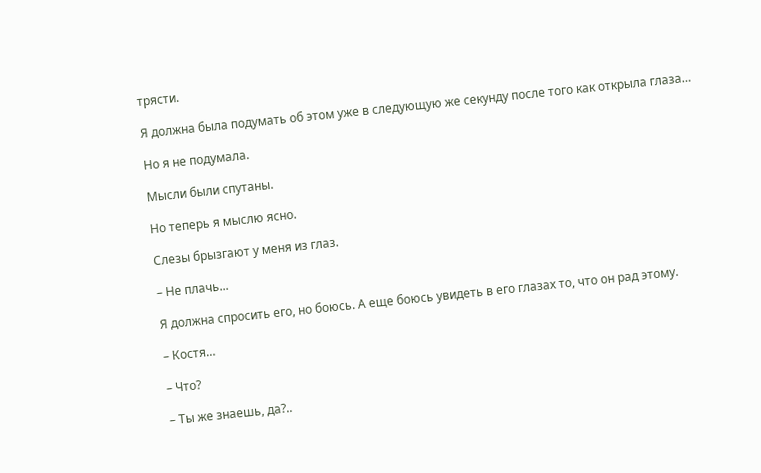трясти.

Я должна была подумать об этом уже в следующую же секунду после того как открыла глаза…

Но я не подумала.

Мысли были спутаны.

Но теперь я мыслю ясно.

Слезы брызгают у меня из глаз.

– Не плачь...

Я должна спросить его, но боюсь. А еще боюсь увидеть в его глазах то, что он рад этому.

– Костя…

– Что?

– Ты же знаешь, да?..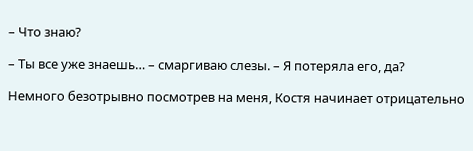– Что знаю?

– Ты все уже знаешь… – смаргиваю слезы. – Я потеряла его, да?

Немного безотрывно посмотрев на меня, Костя начинает отрицательно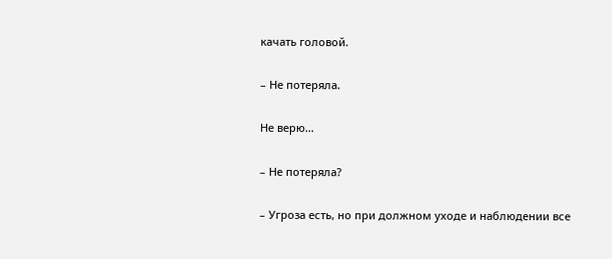качать головой.

– Не потеряла.

Не верю…

– Не потеряла?

– Угроза есть, но при должном уходе и наблюдении все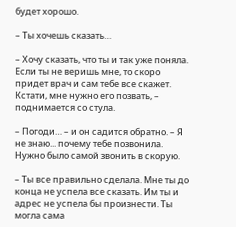будет хорошо.

– Ты хочешь сказать…

– Хочу сказать, что ты и так уже поняла. Если ты не веришь мне, то скоро придет врач и сам тебе все скажет. Кстати, мне нужно его позвать, – поднимается со стула.

– Погоди… – и он садится обратно. – Я не знаю... почему тебе позвонила. Нужно было самой звонить в скорую.

– Ты все правильно сделала. Мне ты до конца не успела все сказать. Им ты и адрес не успела бы произнести. Ты могла сама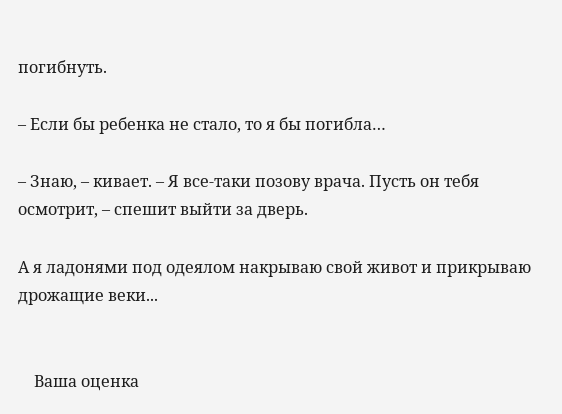погибнуть.

– Если бы ребенка не стало, то я бы погибла…

– Знаю, – кивает. – Я все-таки позову врача. Пусть он тебя осмотрит, – спешит выйти за дверь.

А я ладонями под одеялом накрываю свой живот и прикрываю дрожащие веки...


    Ваша оценка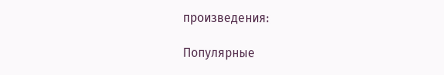произведения:

Популярные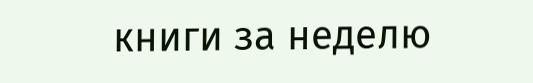книги за неделю